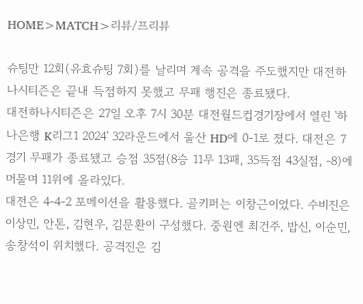HOME>MATCH>리뷰/프리뷰

슈팅만 12회(유효슈팅 7회)를 날리며 계속 공격을 주도했지만 대전하나시티즌은 끝내 득점하지 못했고 무패 행진은 종료됐다.
대전하나시티즌은 27일 오후 7시 30분 대전월드컵경기장에서 열린 '하나은행 K리그1 2024' 32라운드에서 울산 HD에 0-1로 졌다. 대전은 7경기 무패가 종료됐고 승점 35점(8승 11무 13패, 35득점 43실점, -8)에 머물며 11위에 올라있다.
대전은 4-4-2 포메이션을 활용했다. 골키퍼는 이창근이었다. 수비진은 이상민, 안톤, 김현우, 김문환이 구성했다. 중원엔 최건주, 밥신, 이순민, 송창석이 위치했다. 공격진은 김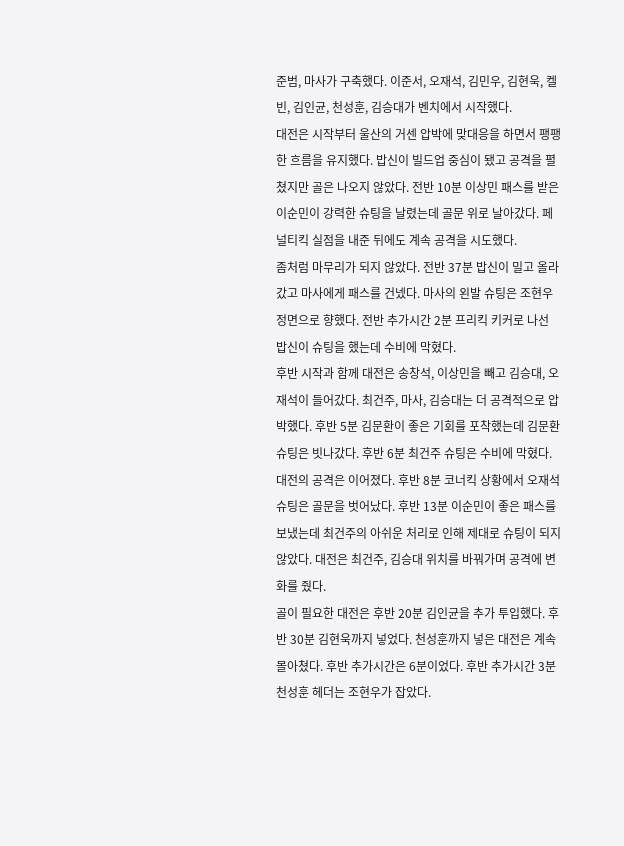준범, 마사가 구축했다. 이준서, 오재석, 김민우, 김현욱, 켈빈, 김인균, 천성훈, 김승대가 벤치에서 시작했다.
대전은 시작부터 울산의 거센 압박에 맞대응을 하면서 팽팽한 흐름을 유지했다. 밥신이 빌드업 중심이 됐고 공격을 펼쳤지만 골은 나오지 않았다. 전반 10분 이상민 패스를 받은 이순민이 강력한 슈팅을 날렸는데 골문 위로 날아갔다. 페널티킥 실점을 내준 뒤에도 계속 공격을 시도했다.
좀처럼 마무리가 되지 않았다. 전반 37분 밥신이 밀고 올라갔고 마사에게 패스를 건넸다. 마사의 왼발 슈팅은 조현우 정면으로 향했다. 전반 추가시간 2분 프리킥 키커로 나선 밥신이 슈팅을 했는데 수비에 막혔다.
후반 시작과 함께 대전은 송창석, 이상민을 빼고 김승대, 오재석이 들어갔다. 최건주, 마사, 김승대는 더 공격적으로 압박했다. 후반 5분 김문환이 좋은 기회를 포착했는데 김문환 슈팅은 빗나갔다. 후반 6분 최건주 슈팅은 수비에 막혔다.
대전의 공격은 이어졌다. 후반 8분 코너킥 상황에서 오재석 슈팅은 골문을 벗어났다. 후반 13분 이순민이 좋은 패스를 보냈는데 최건주의 아쉬운 처리로 인해 제대로 슈팅이 되지 않았다. 대전은 최건주, 김승대 위치를 바꿔가며 공격에 변화를 줬다.
골이 필요한 대전은 후반 20분 김인균을 추가 투입했다. 후반 30분 김현욱까지 넣었다. 천성훈까지 넣은 대전은 계속 몰아쳤다. 후반 추가시간은 6분이었다. 후반 추가시간 3분 천성훈 헤더는 조현우가 잡았다.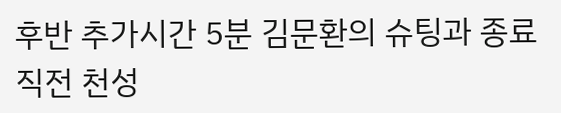후반 추가시간 5분 김문환의 슈팅과 종료 직전 천성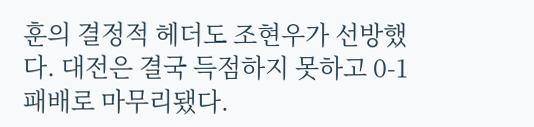훈의 결정적 헤더도 조현우가 선방했다. 대전은 결국 득점하지 못하고 0-1 패배로 마무리됐다.